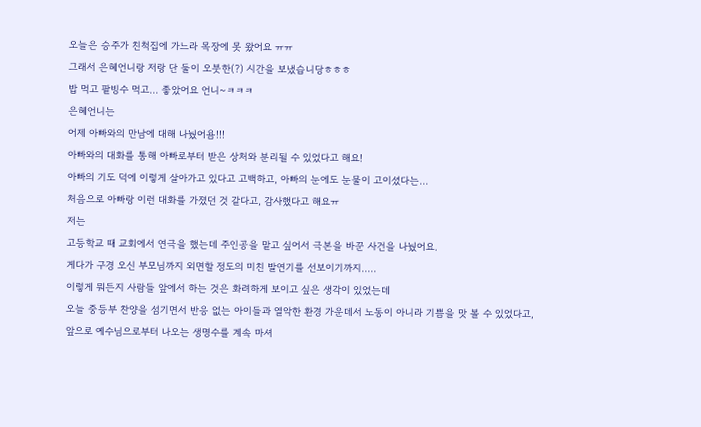오늘은 승주가 친척집에 가느라 목장에 못 왔어요 ㅠㅠ
그래서 은혜언니랑 저랑 단 둘이 오붓한(?) 시간을 보냈습니당ㅎㅎㅎ
밥 먹고 팥빙수 먹고... 좋았어요 언니~ㅋㅋㅋ
은혜언니는
어제 아빠와의 만남에 대해 나눴어욤!!!
아빠와의 대화를 통해 아빠로부터 받은 상처와 분리될 수 있었다고 해요!
아빠의 기도 덕에 이렇게 살아가고 있다고 고백하고, 아빠의 눈에도 눈물이 고이셨다는...
처음으로 아빠랑 이런 대화를 가졌던 것 같다고, 감사했다고 해요ㅠ
저는
고등학교 때 교회에서 연극을 했는데 주인공을 맡고 싶어서 극본을 바꾼 사건을 나눴어요.
게다가 구경 오신 부모님까지 외면할 정도의 미친 발연기를 선보이기까지.....
이렇게 뭐든지 사람들 앞에서 하는 것은 화려하게 보이고 싶은 생각이 있었는데
오늘 중등부 찬양을 섬기면서 반응 없는 아이들과 열악한 환경 가운데서 노동이 아니라 기쁨을 맛 볼 수 있었다고,
앞으로 예수님으로부터 나오는 생명수를 계속 마셔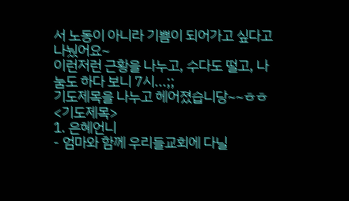서 노동이 아니라 기쁨이 되어가고 싶다고 나눴어요~
이런저런 근황을 나누고, 수다도 떨고, 나눔도 하다 보니 7시...;;
기도제목을 나누고 헤어졌습니당~~ㅎㅎ
<기도제목>
1. 은혜언니
- 엄마와 함께 우리들교회에 다닐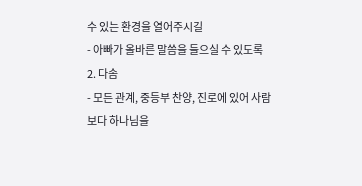수 있는 환경을 열어주시길
- 아빠가 올바른 말씀을 들으실 수 있도록
2. 다솜
- 모든 관계, 중등부 찬양, 진로에 있어 사람보다 하나님을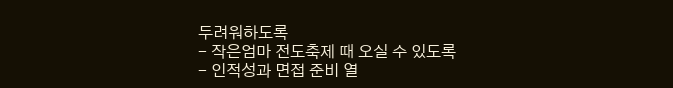두려워하도록
- 작은엄마 전도축제 때 오실 수 있도록
- 인적성과 면접 준비 열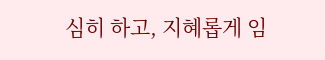심히 하고, 지혜롭게 임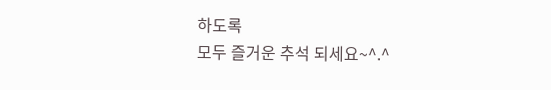하도록
모두 즐거운 추석 되세요~^.^